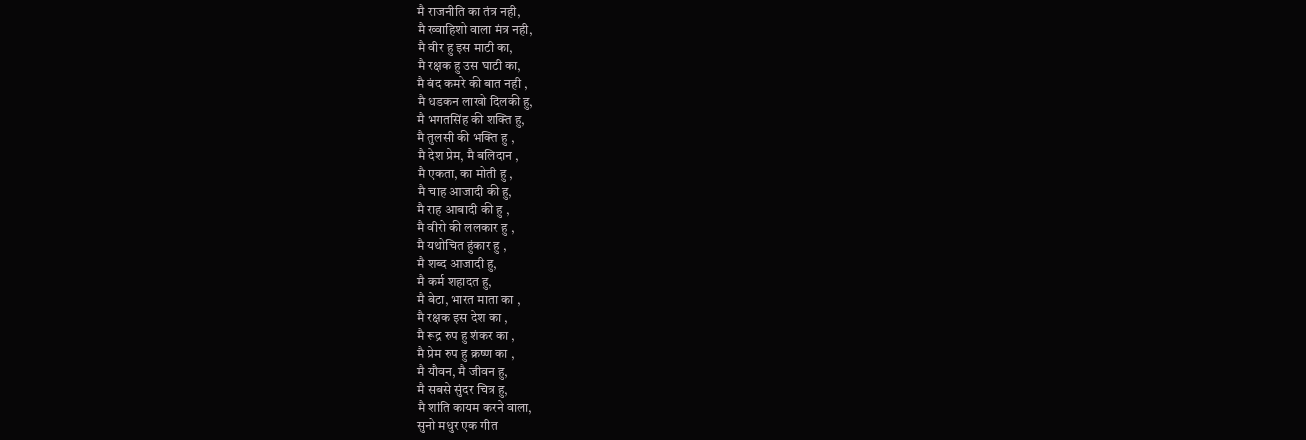मै राजनीति का तंत्र नही,
मै ख्वाहिशो वाला मंत्र नही,
मै वीर हु इस माटी का,
मै रक्षक हु उस घाटी का,
मै बंद कमरे की बात नही ,
मै धडकन लाखो दिलकी हु,
मै भगतसिंह की शक्ति हु,
मै तुलसी की भक्ति हु ,
मै देश प्रेम, मै बलिदान ,
मै एकता, का मोती हु ,
मै चाह आजादी की हु,
मै राह आबादी की हु ,
मै वीरो की ललकार हु ,
मै यथोचित हुंकार हु ,
मै शब्द आजादी हु,
मै कर्म शहादत हु,
मै बेटा, भारत माता का ,
मै रक्षक इस देश का ,
मै रूद्र रुप हु शंकर का ,
मै प्रेम रुप हु क्रष्ण का ,
मै यौवन, मै जीवन हु,
मै सबसे सुंदर चित्र हु,
मै शांति कायम करने वाला,
सुनो मधुर एक गीत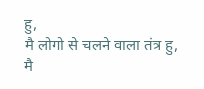हु,
मै लोगो से चलने वाला तंत्र हु,
मै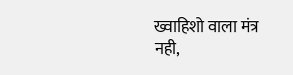ख्वाहिशो वाला मंत्र नही,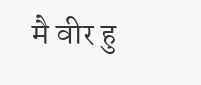मै वीर हु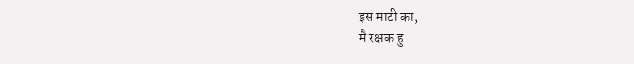इस माटी का,
मै रक्षक हु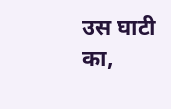उस घाटी का,